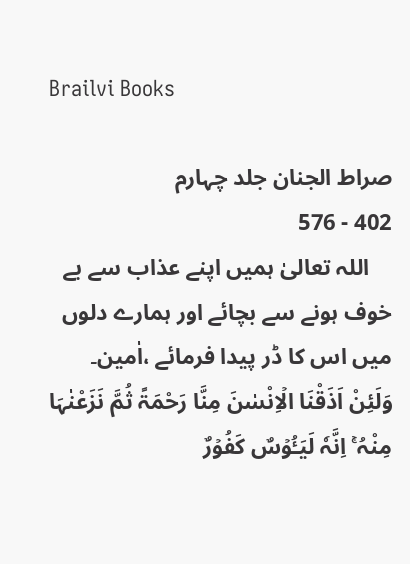Brailvi Books

صراط الجنان جلد چہارم
402 - 576
    اللہ تعالیٰ ہمیں اپنے عذاب سے بے خوف ہونے سے بچائے اور ہمارے دلوں میں اس کا ڈر پیدا فرمائے ،اٰمین۔
وَلَئِنْ اَذَقْنَا الۡاِنْسٰنَ مِنَّا رَحْمَۃً ثُمَّ نَزَعْنٰہَا مِنْہُ ۚ اِنَّہٗ لَیَـُٔوۡسٌ کَفُوۡرٌ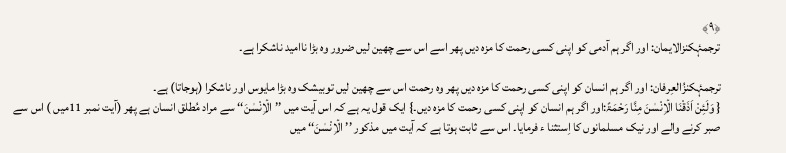﴿۹﴾
ترجمۂکنزالایمان: اور اگر ہم آدمی کو اپنی کسی رحمت کا مزہ دیں پھر اسے اس سے چھین لیں ضرور وہ بڑا ناامید ناشکرا ہے۔

ترجمۂکنزُالعِرفان: اور اگر ہم انسان کو اپنی کسی رحمت کا مزہ دیں پھر وہ رحمت اس سے چھین لیں توبیشک وہ بڑا مایوس اور ناشکرا (ہوجاتا) ہے۔
{ وَلَئِنْ اَذَقْنَا الۡاِنْسٰنَ مِنَّا رَحْمَۃً:اور اگر ہم انسان کو اپنی کسی رحمت کا مزہ دیں۔} ایک قول یہ ہے کہ اس آیت میں ’’ الۡاِنْسٰنَ‘‘ سے مراد مُطلق انسان ہے پھر (آیت نمبر 11میں ) اس سے صبر کرنے والے اور نیک مسلمانوں کا اِستثنا ء فرمایا۔ اس سے ثابت ہوتا ہے کہ آیت میں مذکور ’’ الۡاِنْسٰنَ‘‘ میں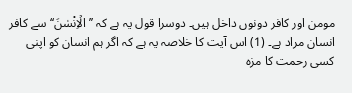مومن اور کافر دونوں داخل ہیں۔ دوسرا قول یہ ہے کہ ’’ الۡاِنْسٰنَ‘‘ سے کافر انسان مراد ہے۔ (1) اس آیت کا خلاصہ یہ ہے کہ اگر ہم انسان کو اپنی کسی رحمت کا مزہ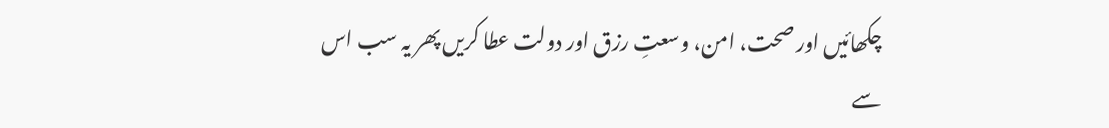چکھائیں اور صحت، امن، وسعتِ رزق اور دولت عطا کریں پھر یہ سب اس سے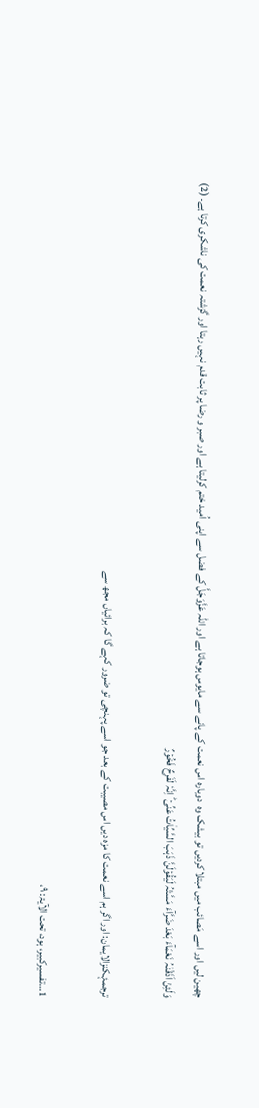چھین لیں اور اسے مَصائب میں مبتلا کردیں تو بیشک وہ  دوبارہ اس نعمت کے پانے سے مایوس ہوجاتا ہے اور اللہ عَزَّوَجَلَّ کے فضل سے اپنی اُمید ختم کرلیتا ہے اور صبر و رضا پر ثابت قدم نہیں رہتا اور گزشتہ نعمت کی ناشکری کرتا ہے۔ (2)
وَلَئِنْ اَذَقْنٰہُ نَعْمَآءَ بَعْدَ ضَرَّآءَ مَسَّتْہُ لَیَقُوۡلَنَّ ذَہَبَ السَّیِّاٰتُ عَنِّیۡ ؕ اِنَّہٗ لَفَرِحٌ فَخُوۡرٌ

ترجمۂکنزالایمان: اور اگر ہم اسے نعمت کا مزہ دیں اس مصیبت کے بعد جو اسے پہنچی تو ضرور کہے گا کہ برائیاں مجھ سے

1…تفسیرکبیر، ہود، تحت الآیۃ: ۹،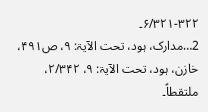۶/۳۲۱-۳۲۲۔
2…مدارک، ہود، تحت الآیۃ: ۹، ص۴۹۱، خازن، ہود، تحت الآیۃ: ۹، ۲/۳۴۲، ملتقطاً۔